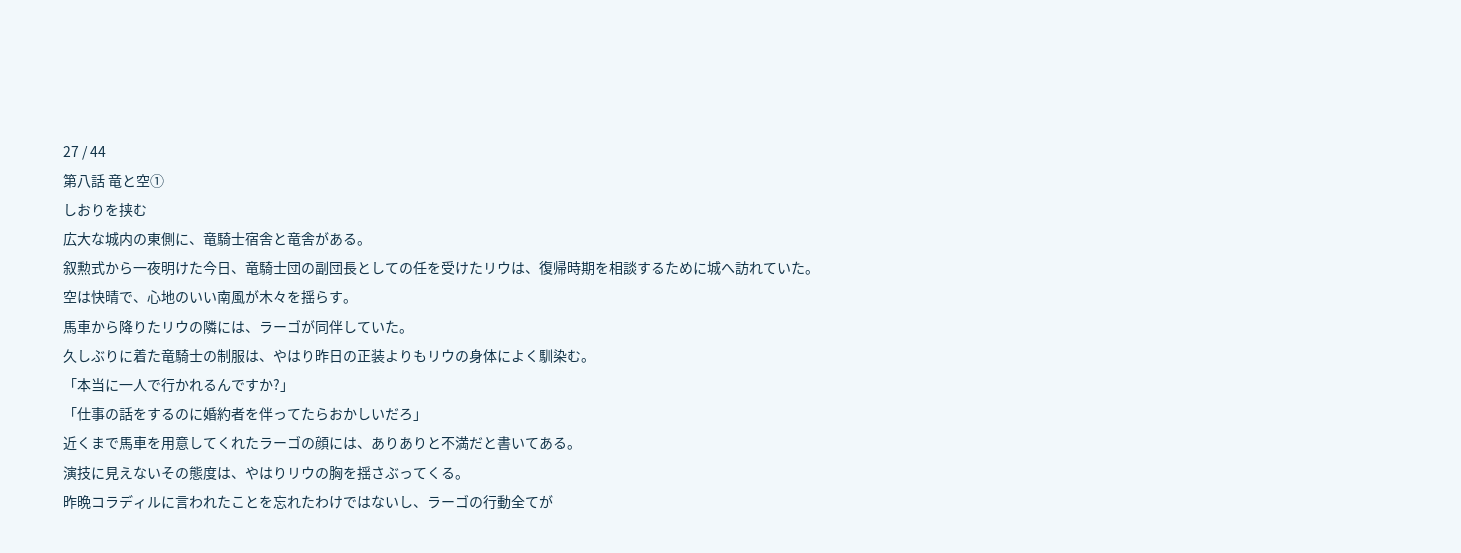27 / 44
第八話 竜と空①
しおりを挟む
広大な城内の東側に、竜騎士宿舎と竜舎がある。
叙勲式から一夜明けた今日、竜騎士団の副団長としての任を受けたリウは、復帰時期を相談するために城へ訪れていた。
空は快晴で、心地のいい南風が木々を揺らす。
馬車から降りたリウの隣には、ラーゴが同伴していた。
久しぶりに着た竜騎士の制服は、やはり昨日の正装よりもリウの身体によく馴染む。
「本当に一人で行かれるんですか?」
「仕事の話をするのに婚約者を伴ってたらおかしいだろ」
近くまで馬車を用意してくれたラーゴの顔には、ありありと不満だと書いてある。
演技に見えないその態度は、やはりリウの胸を揺さぶってくる。
昨晩コラディルに言われたことを忘れたわけではないし、ラーゴの行動全てが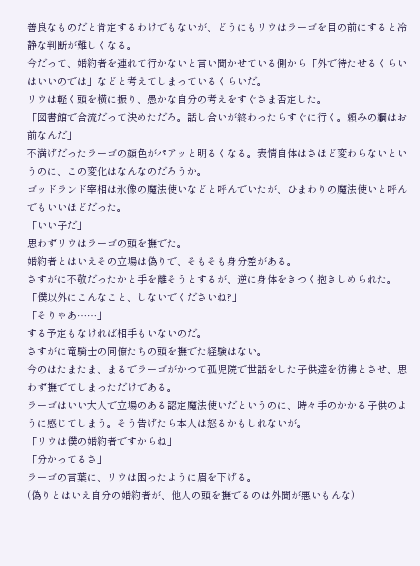善良なものだと肯定するわけでもないが、どうにもリウはラーゴを目の前にすると冷静な判断が難しくなる。
今だって、婚約者を連れて行かないと言い聞かせている側から「外で待たせるくらいはいいのでは」などと考えてしまっているくらいだ。
リウは軽く頭を横に振り、愚かな自分の考えをすぐさま否定した。
「図書館で合流だって決めただろ。話し合いが終わったらすぐに行く。頼みの綱はお前なんだ」
不満げだったラーゴの顔色がパアッと明るくなる。表情自体はさほど変わらないというのに、この変化はなんなのだろうか。
ゴッドランド宰相は氷像の魔法使いなどと呼んでいたが、ひまわりの魔法使いと呼んでもいいほどだった。
「いい子だ」
思わずリウはラーゴの頭を撫でた。
婚約者とはいえその立場は偽りで、そもそも身分差がある。
さすがに不敬だったかと手を離そうとするが、逆に身体をきつく抱きしめられた。
「僕以外にこんなこと、しないでくださいね?」
「そりゃあ……」
する予定もなければ相手もいないのだ。
さすがに竜騎士の同僚たちの頭を撫でた経験はない。
今のはたまたま、まるでラーゴがかつて孤児院で世話をした子供達を彷彿とさせ、思わず撫でてしまっただけである。
ラーゴはいい大人で立場のある認定魔法使いだというのに、時々手のかかる子供のように感じてしまう。そう告げたら本人は怒るかもしれないが。
「リウは僕の婚約者ですからね」
「分かってるさ」
ラーゴの言葉に、リウは困ったように眉を下げる。
(偽りとはいえ自分の婚約者が、他人の頭を撫でるのは外聞が悪いもんな)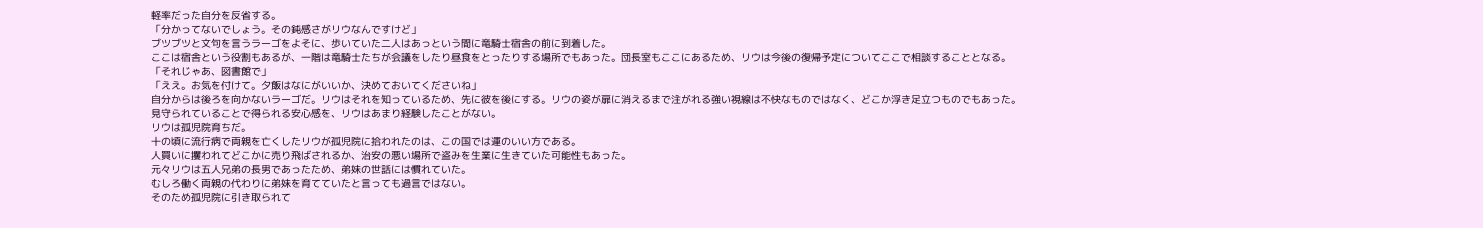軽率だった自分を反省する。
「分かってないでしょう。その鈍感さがリウなんですけど」
ブツブツと文句を言うラーゴをよそに、歩いていた二人はあっという間に竜騎士宿舎の前に到着した。
ここは宿舎という役割もあるが、一階は竜騎士たちが会議をしたり昼食をとったりする場所でもあった。団長室もここにあるため、リウは今後の復帰予定についてここで相談することとなる。
「それじゃあ、図書館で」
「ええ。お気を付けて。夕飯はなにがいいか、決めておいてくださいね」
自分からは後ろを向かないラーゴだ。リウはそれを知っているため、先に彼を後にする。リウの姿が扉に消えるまで注がれる強い視線は不快なものではなく、どこか浮き足立つものでもあった。
見守られていることで得られる安心感を、リウはあまり経験したことがない。
リウは孤児院育ちだ。
十の頃に流行病で両親を亡くしたリウが孤児院に拾われたのは、この国では運のいい方である。
人買いに攫われてどこかに売り飛ばされるか、治安の悪い場所で盗みを生業に生きていた可能性もあった。
元々リウは五人兄弟の長男であったため、弟妹の世話には慣れていた。
むしろ働く両親の代わりに弟妹を育てていたと言っても過言ではない。
そのため孤児院に引き取られて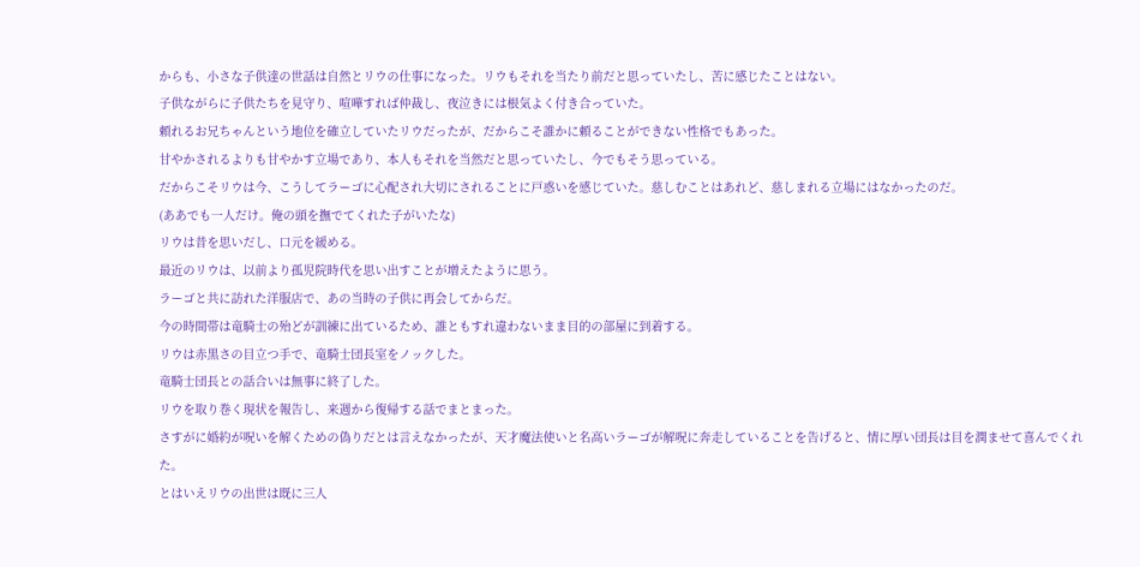からも、小さな子供達の世話は自然とリウの仕事になった。リウもそれを当たり前だと思っていたし、苦に感じたことはない。
子供ながらに子供たちを見守り、喧嘩すれば仲裁し、夜泣きには根気よく付き合っていた。
頼れるお兄ちゃんという地位を確立していたリウだったが、だからこそ誰かに頼ることができない性格でもあった。
甘やかされるよりも甘やかす立場であり、本人もそれを当然だと思っていたし、今でもそう思っている。
だからこそリウは今、こうしてラーゴに心配され大切にされることに戸惑いを感じていた。慈しむことはあれど、慈しまれる立場にはなかったのだ。
(ああでも一人だけ。俺の頭を撫でてくれた子がいたな)
リウは昔を思いだし、口元を緩める。
最近のリウは、以前より孤児院時代を思い出すことが増えたように思う。
ラーゴと共に訪れた洋服店で、あの当時の子供に再会してからだ。
今の時間帯は竜騎士の殆どが訓練に出ているため、誰ともすれ違わないまま目的の部屋に到着する。
リウは赤黒さの目立つ手で、竜騎士団長室をノックした。
竜騎士団長との話合いは無事に終了した。
リウを取り巻く現状を報告し、来週から復帰する話でまとまった。
さすがに婚約が呪いを解くための偽りだとは言えなかったが、天才魔法使いと名高いラーゴが解呪に奔走していることを告げると、情に厚い団長は目を潤ませて喜んでくれた。
とはいえリウの出世は既に三人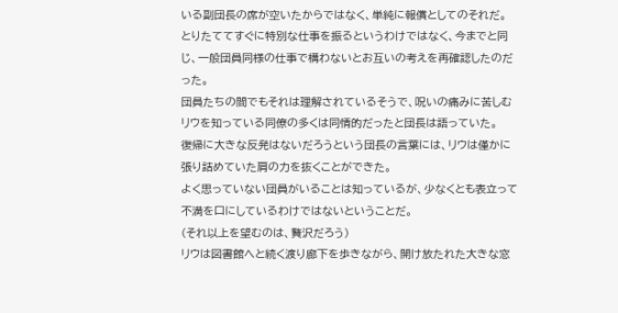いる副団長の席が空いたからではなく、単純に報償としてのそれだ。
とりたててすぐに特別な仕事を振るというわけではなく、今までと同じ、一般団員同様の仕事で構わないとお互いの考えを再確認したのだった。
団員たちの間でもそれは理解されているそうで、呪いの痛みに苦しむリウを知っている同僚の多くは同情的だったと団長は語っていた。
復帰に大きな反発はないだろうという団長の言葉には、リウは僅かに張り詰めていた肩の力を抜くことができた。
よく思っていない団員がいることは知っているが、少なくとも表立って不満を口にしているわけではないということだ。
(それ以上を望むのは、贅沢だろう)
リウは図書館へと続く渡り廊下を歩きながら、開け放たれた大きな窓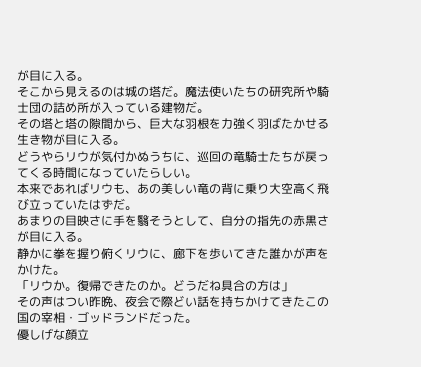が目に入る。
そこから見えるのは城の塔だ。魔法使いたちの研究所や騎士団の詰め所が入っている建物だ。
その塔と塔の隙間から、巨大な羽根を力強く羽ばたかせる生き物が目に入る。
どうやらリウが気付かぬうちに、巡回の竜騎士たちが戻ってくる時間になっていたらしい。
本来であればリウも、あの美しい竜の背に乗り大空高く飛び立っていたはずだ。
あまりの目映さに手を翳そうとして、自分の指先の赤黒さが目に入る。
静かに拳を握り俯くリウに、廊下を歩いてきた誰かが声をかけた。
「リウか。復帰できたのか。どうだね具合の方は」
その声はつい昨晩、夜会で際どい話を持ちかけてきたこの国の宰相・ゴッドランドだった。
優しげな顔立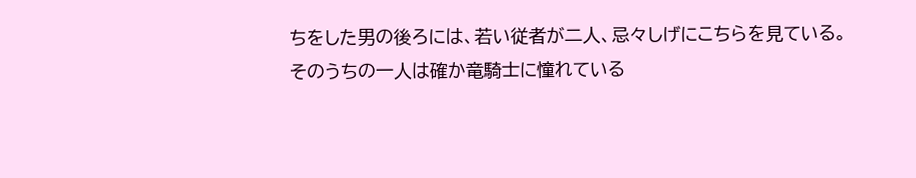ちをした男の後ろには、若い従者が二人、忌々しげにこちらを見ている。
そのうちの一人は確か竜騎士に憧れている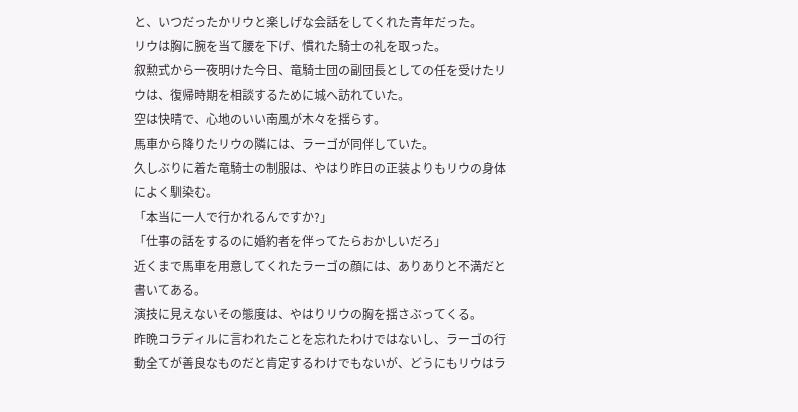と、いつだったかリウと楽しげな会話をしてくれた青年だった。
リウは胸に腕を当て腰を下げ、慣れた騎士の礼を取った。
叙勲式から一夜明けた今日、竜騎士団の副団長としての任を受けたリウは、復帰時期を相談するために城へ訪れていた。
空は快晴で、心地のいい南風が木々を揺らす。
馬車から降りたリウの隣には、ラーゴが同伴していた。
久しぶりに着た竜騎士の制服は、やはり昨日の正装よりもリウの身体によく馴染む。
「本当に一人で行かれるんですか?」
「仕事の話をするのに婚約者を伴ってたらおかしいだろ」
近くまで馬車を用意してくれたラーゴの顔には、ありありと不満だと書いてある。
演技に見えないその態度は、やはりリウの胸を揺さぶってくる。
昨晩コラディルに言われたことを忘れたわけではないし、ラーゴの行動全てが善良なものだと肯定するわけでもないが、どうにもリウはラ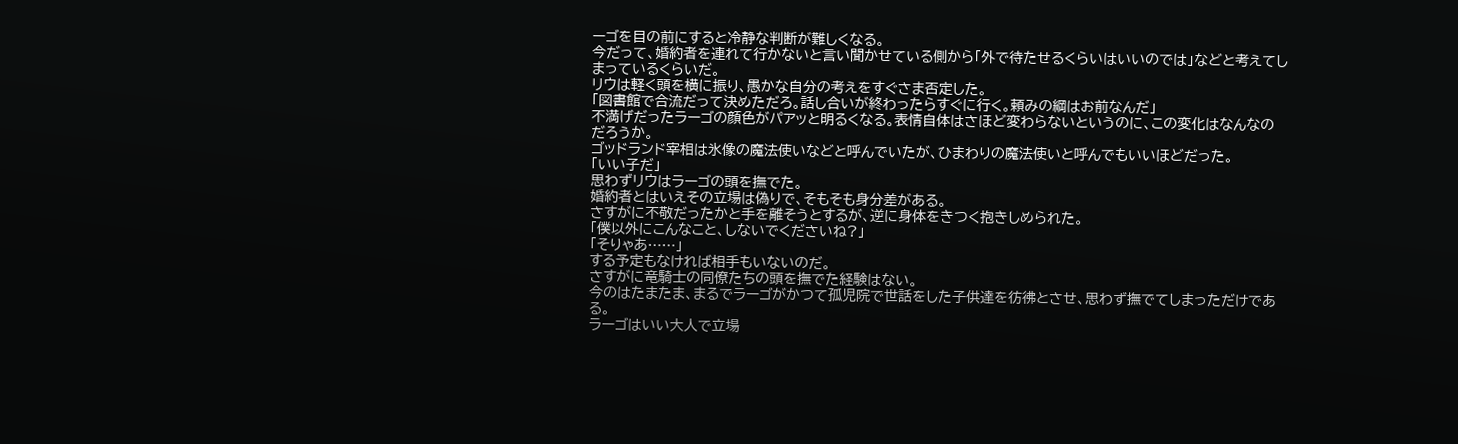ーゴを目の前にすると冷静な判断が難しくなる。
今だって、婚約者を連れて行かないと言い聞かせている側から「外で待たせるくらいはいいのでは」などと考えてしまっているくらいだ。
リウは軽く頭を横に振り、愚かな自分の考えをすぐさま否定した。
「図書館で合流だって決めただろ。話し合いが終わったらすぐに行く。頼みの綱はお前なんだ」
不満げだったラーゴの顔色がパアッと明るくなる。表情自体はさほど変わらないというのに、この変化はなんなのだろうか。
ゴッドランド宰相は氷像の魔法使いなどと呼んでいたが、ひまわりの魔法使いと呼んでもいいほどだった。
「いい子だ」
思わずリウはラーゴの頭を撫でた。
婚約者とはいえその立場は偽りで、そもそも身分差がある。
さすがに不敬だったかと手を離そうとするが、逆に身体をきつく抱きしめられた。
「僕以外にこんなこと、しないでくださいね?」
「そりゃあ……」
する予定もなければ相手もいないのだ。
さすがに竜騎士の同僚たちの頭を撫でた経験はない。
今のはたまたま、まるでラーゴがかつて孤児院で世話をした子供達を彷彿とさせ、思わず撫でてしまっただけである。
ラーゴはいい大人で立場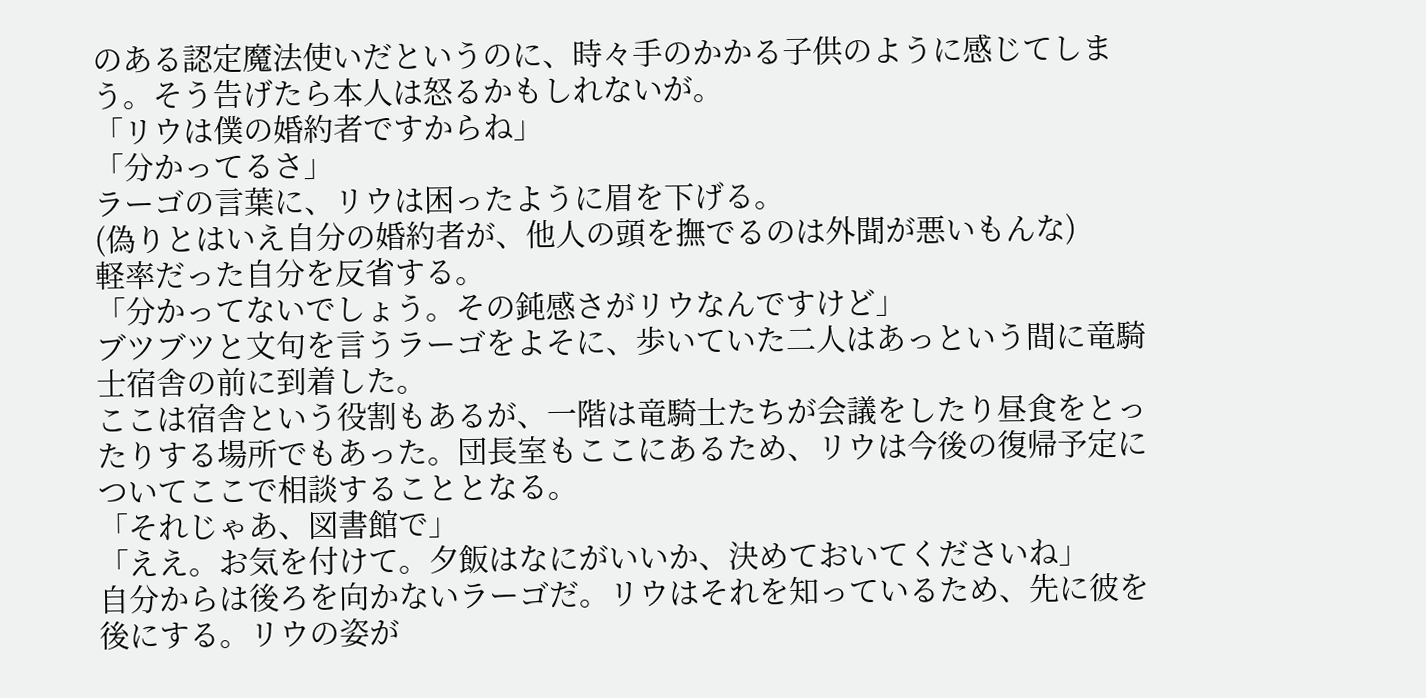のある認定魔法使いだというのに、時々手のかかる子供のように感じてしまう。そう告げたら本人は怒るかもしれないが。
「リウは僕の婚約者ですからね」
「分かってるさ」
ラーゴの言葉に、リウは困ったように眉を下げる。
(偽りとはいえ自分の婚約者が、他人の頭を撫でるのは外聞が悪いもんな)
軽率だった自分を反省する。
「分かってないでしょう。その鈍感さがリウなんですけど」
ブツブツと文句を言うラーゴをよそに、歩いていた二人はあっという間に竜騎士宿舎の前に到着した。
ここは宿舎という役割もあるが、一階は竜騎士たちが会議をしたり昼食をとったりする場所でもあった。団長室もここにあるため、リウは今後の復帰予定についてここで相談することとなる。
「それじゃあ、図書館で」
「ええ。お気を付けて。夕飯はなにがいいか、決めておいてくださいね」
自分からは後ろを向かないラーゴだ。リウはそれを知っているため、先に彼を後にする。リウの姿が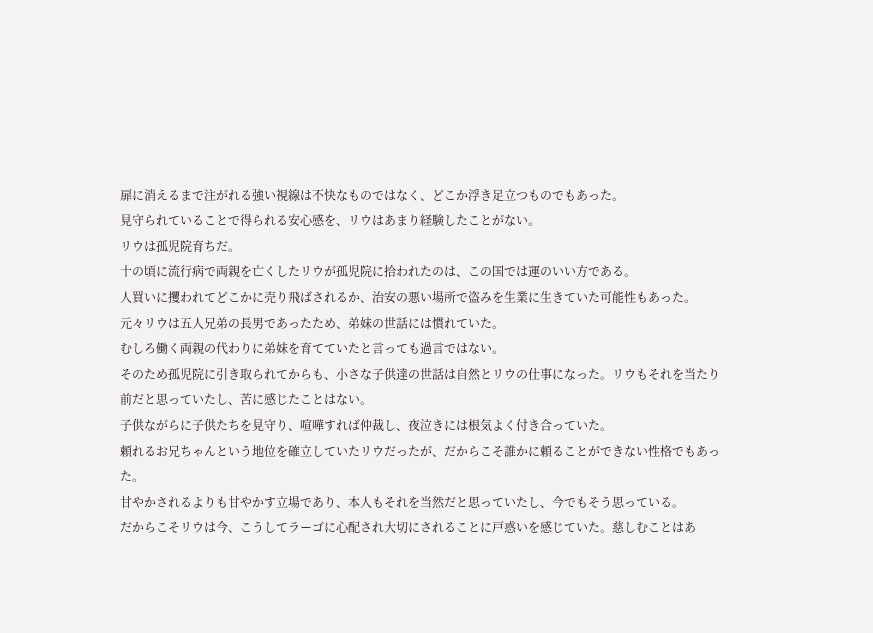扉に消えるまで注がれる強い視線は不快なものではなく、どこか浮き足立つものでもあった。
見守られていることで得られる安心感を、リウはあまり経験したことがない。
リウは孤児院育ちだ。
十の頃に流行病で両親を亡くしたリウが孤児院に拾われたのは、この国では運のいい方である。
人買いに攫われてどこかに売り飛ばされるか、治安の悪い場所で盗みを生業に生きていた可能性もあった。
元々リウは五人兄弟の長男であったため、弟妹の世話には慣れていた。
むしろ働く両親の代わりに弟妹を育てていたと言っても過言ではない。
そのため孤児院に引き取られてからも、小さな子供達の世話は自然とリウの仕事になった。リウもそれを当たり前だと思っていたし、苦に感じたことはない。
子供ながらに子供たちを見守り、喧嘩すれば仲裁し、夜泣きには根気よく付き合っていた。
頼れるお兄ちゃんという地位を確立していたリウだったが、だからこそ誰かに頼ることができない性格でもあった。
甘やかされるよりも甘やかす立場であり、本人もそれを当然だと思っていたし、今でもそう思っている。
だからこそリウは今、こうしてラーゴに心配され大切にされることに戸惑いを感じていた。慈しむことはあ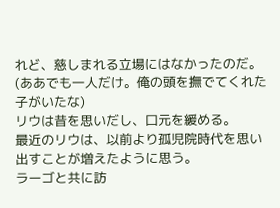れど、慈しまれる立場にはなかったのだ。
(ああでも一人だけ。俺の頭を撫でてくれた子がいたな)
リウは昔を思いだし、口元を緩める。
最近のリウは、以前より孤児院時代を思い出すことが増えたように思う。
ラーゴと共に訪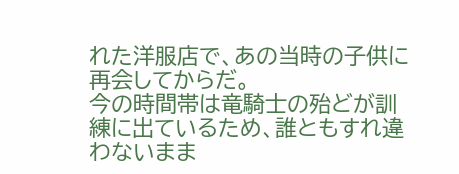れた洋服店で、あの当時の子供に再会してからだ。
今の時間帯は竜騎士の殆どが訓練に出ているため、誰ともすれ違わないまま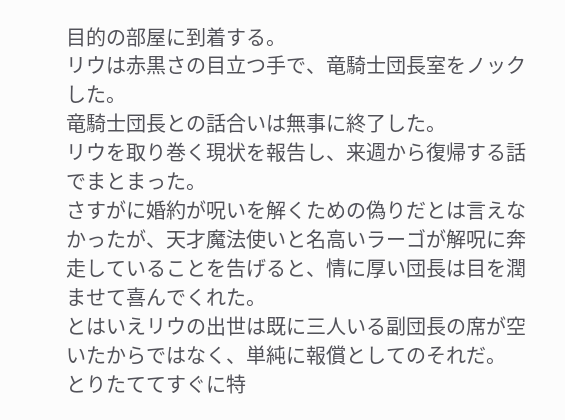目的の部屋に到着する。
リウは赤黒さの目立つ手で、竜騎士団長室をノックした。
竜騎士団長との話合いは無事に終了した。
リウを取り巻く現状を報告し、来週から復帰する話でまとまった。
さすがに婚約が呪いを解くための偽りだとは言えなかったが、天才魔法使いと名高いラーゴが解呪に奔走していることを告げると、情に厚い団長は目を潤ませて喜んでくれた。
とはいえリウの出世は既に三人いる副団長の席が空いたからではなく、単純に報償としてのそれだ。
とりたててすぐに特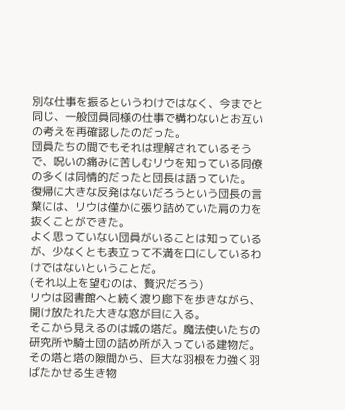別な仕事を振るというわけではなく、今までと同じ、一般団員同様の仕事で構わないとお互いの考えを再確認したのだった。
団員たちの間でもそれは理解されているそうで、呪いの痛みに苦しむリウを知っている同僚の多くは同情的だったと団長は語っていた。
復帰に大きな反発はないだろうという団長の言葉には、リウは僅かに張り詰めていた肩の力を抜くことができた。
よく思っていない団員がいることは知っているが、少なくとも表立って不満を口にしているわけではないということだ。
(それ以上を望むのは、贅沢だろう)
リウは図書館へと続く渡り廊下を歩きながら、開け放たれた大きな窓が目に入る。
そこから見えるのは城の塔だ。魔法使いたちの研究所や騎士団の詰め所が入っている建物だ。
その塔と塔の隙間から、巨大な羽根を力強く羽ばたかせる生き物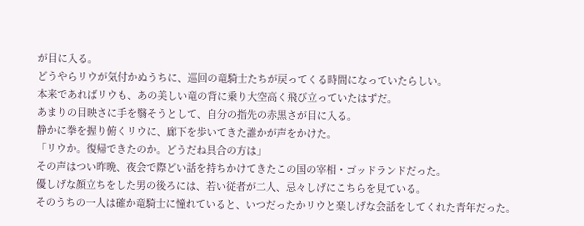が目に入る。
どうやらリウが気付かぬうちに、巡回の竜騎士たちが戻ってくる時間になっていたらしい。
本来であればリウも、あの美しい竜の背に乗り大空高く飛び立っていたはずだ。
あまりの目映さに手を翳そうとして、自分の指先の赤黒さが目に入る。
静かに拳を握り俯くリウに、廊下を歩いてきた誰かが声をかけた。
「リウか。復帰できたのか。どうだね具合の方は」
その声はつい昨晩、夜会で際どい話を持ちかけてきたこの国の宰相・ゴッドランドだった。
優しげな顔立ちをした男の後ろには、若い従者が二人、忌々しげにこちらを見ている。
そのうちの一人は確か竜騎士に憧れていると、いつだったかリウと楽しげな会話をしてくれた青年だった。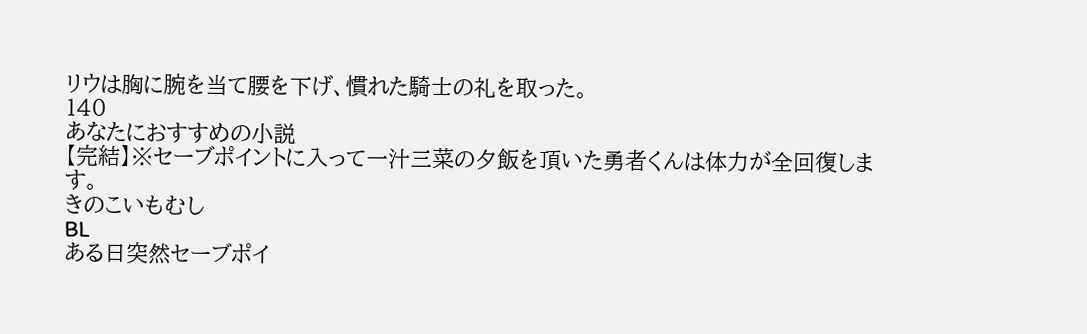リウは胸に腕を当て腰を下げ、慣れた騎士の礼を取った。
140
あなたにおすすめの小説
【完結】※セーブポイントに入って一汁三菜の夕飯を頂いた勇者くんは体力が全回復します。
きのこいもむし
BL
ある日突然セーブポイ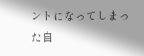ントになってしまった自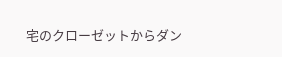宅のクローゼットからダン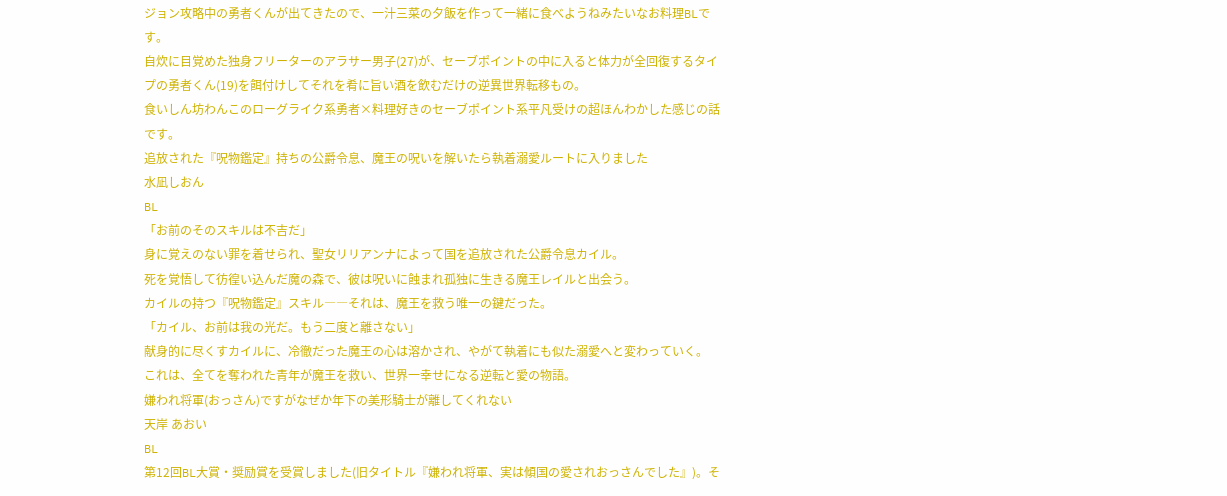ジョン攻略中の勇者くんが出てきたので、一汁三菜の夕飯を作って一緒に食べようねみたいなお料理BLです。
自炊に目覚めた独身フリーターのアラサー男子(27)が、セーブポイントの中に入ると体力が全回復するタイプの勇者くん(19)を餌付けしてそれを肴に旨い酒を飲むだけの逆異世界転移もの。
食いしん坊わんこのローグライク系勇者×料理好きのセーブポイント系平凡受けの超ほんわかした感じの話です。
追放された『呪物鑑定』持ちの公爵令息、魔王の呪いを解いたら執着溺愛ルートに入りました
水凪しおん
BL
「お前のそのスキルは不吉だ」
身に覚えのない罪を着せられ、聖女リリアンナによって国を追放された公爵令息カイル。
死を覚悟して彷徨い込んだ魔の森で、彼は呪いに蝕まれ孤独に生きる魔王レイルと出会う。
カイルの持つ『呪物鑑定』スキル――それは、魔王を救う唯一の鍵だった。
「カイル、お前は我の光だ。もう二度と離さない」
献身的に尽くすカイルに、冷徹だった魔王の心は溶かされ、やがて執着にも似た溺愛へと変わっていく。
これは、全てを奪われた青年が魔王を救い、世界一幸せになる逆転と愛の物語。
嫌われ将軍(おっさん)ですがなぜか年下の美形騎士が離してくれない
天岸 あおい
BL
第12回BL大賞・奨励賞を受賞しました(旧タイトル『嫌われ将軍、実は傾国の愛されおっさんでした』)。そ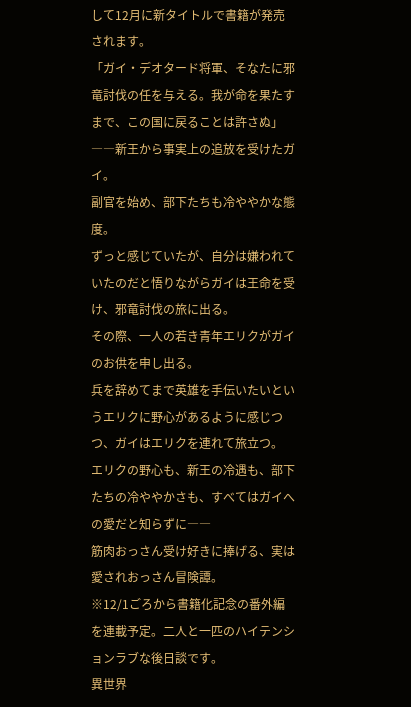して12月に新タイトルで書籍が発売されます。
「ガイ・デオタード将軍、そなたに邪竜討伐の任を与える。我が命を果たすまで、この国に戻ることは許さぬ」
――新王から事実上の追放を受けたガイ。
副官を始め、部下たちも冷ややかな態度。
ずっと感じていたが、自分は嫌われていたのだと悟りながらガイは王命を受け、邪竜討伐の旅に出る。
その際、一人の若き青年エリクがガイのお供を申し出る。
兵を辞めてまで英雄を手伝いたいというエリクに野心があるように感じつつ、ガイはエリクを連れて旅立つ。
エリクの野心も、新王の冷遇も、部下たちの冷ややかさも、すべてはガイへの愛だと知らずに――
筋肉おっさん受け好きに捧げる、実は愛されおっさん冒険譚。
※12/1ごろから書籍化記念の番外編を連載予定。二人と一匹のハイテンションラブな後日談です。
異世界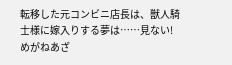転移した元コンビニ店長は、獣人騎士様に嫁入りする夢は……見ない!
めがねあざ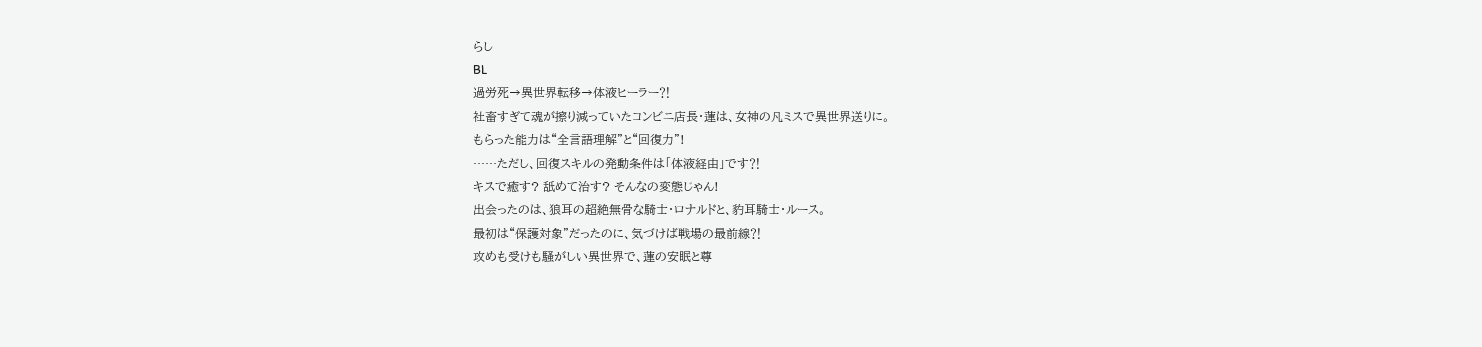らし
BL
過労死→異世界転移→体液ヒーラー⁈
社畜すぎて魂が擦り減っていたコンビニ店長・蓮は、女神の凡ミスで異世界送りに。
もらった能力は“全言語理解”と“回復力”!
……ただし、回復スキルの発動条件は「体液経由」です⁈
キスで癒す? 舐めて治す? そんなの変態じゃん!
出会ったのは、狼耳の超絶無骨な騎士・ロナルドと、豹耳騎士・ルース。
最初は“保護対象”だったのに、気づけば戦場の最前線⁈
攻めも受けも騒がしい異世界で、蓮の安眠と尊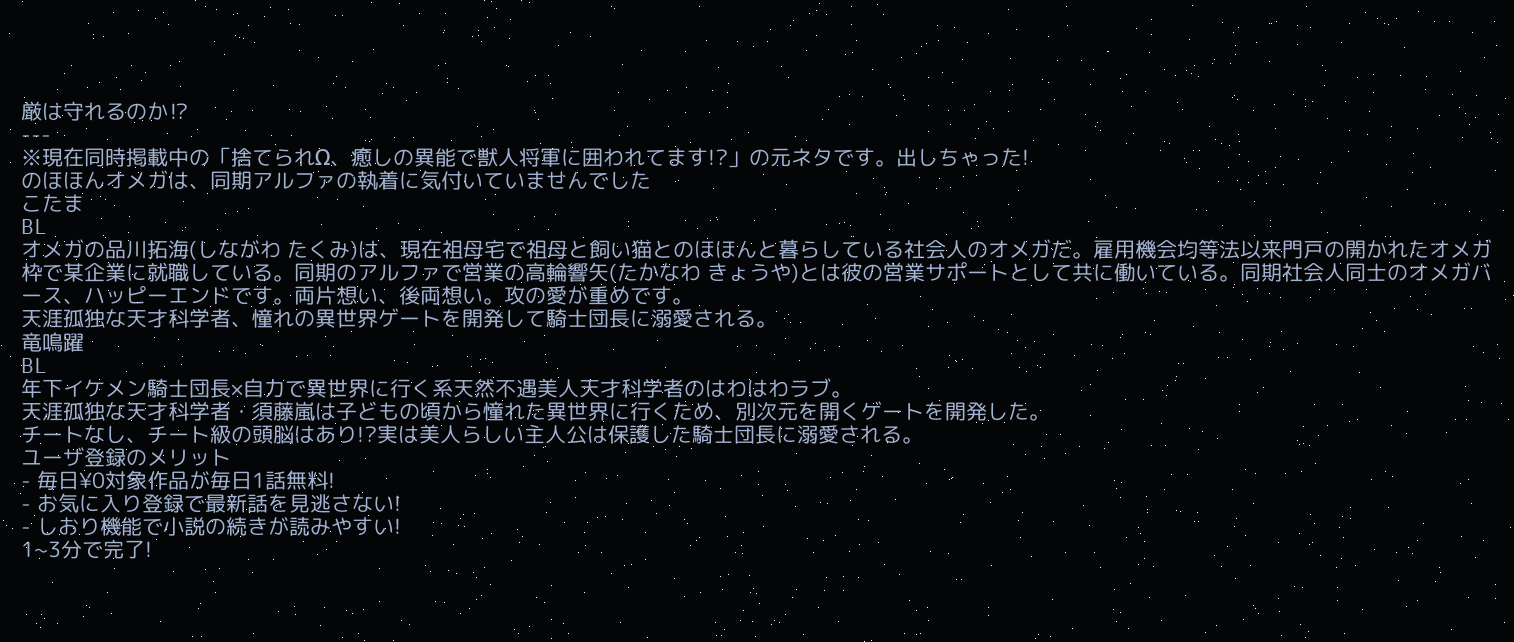厳は守れるのか⁉
---
※現在同時掲載中の「捨てられΩ、癒しの異能で獣人将軍に囲われてます!?」の元ネタです。出しちゃった!
のほほんオメガは、同期アルファの執着に気付いていませんでした
こたま
BL
オメガの品川拓海(しながわ たくみ)は、現在祖母宅で祖母と飼い猫とのほほんと暮らしている社会人のオメガだ。雇用機会均等法以来門戸の開かれたオメガ枠で某企業に就職している。同期のアルファで営業の高輪響矢(たかなわ きょうや)とは彼の営業サポートとして共に働いている。同期社会人同士のオメガバース、ハッピーエンドです。両片想い、後両想い。攻の愛が重めです。
天涯孤独な天才科学者、憧れの異世界ゲートを開発して騎士団長に溺愛される。
竜鳴躍
BL
年下イケメン騎士団長×自力で異世界に行く系天然不遇美人天才科学者のはわはわラブ。
天涯孤独な天才科学者・須藤嵐は子どもの頃から憧れた異世界に行くため、別次元を開くゲートを開発した。
チートなし、チート級の頭脳はあり!?実は美人らしい主人公は保護した騎士団長に溺愛される。
ユーザ登録のメリット
- 毎日¥0対象作品が毎日1話無料!
- お気に入り登録で最新話を見逃さない!
- しおり機能で小説の続きが読みやすい!
1~3分で完了!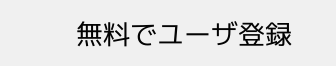無料でユーザ登録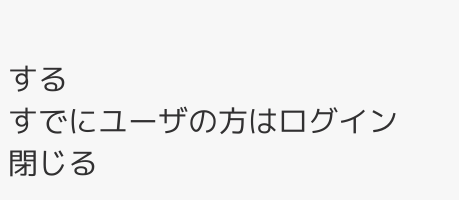する
すでにユーザの方はログイン
閉じる